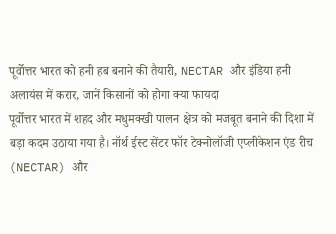पूर्वोत्तर भारत को हनी हब बनाने की तैयारी, NECTAR और इंडिया हनी अलायंस में करार, जानें किसानों को होगा क्या फायदा
पूर्वोत्तर भारत में शहद और मधुमक्खी पालन क्षेत्र को मजबूत बनाने की दिशा में बड़ा कदम उठाया गया है। नॉर्थ ईस्ट सेंटर फॉर टेक्नोलॉजी एप्लीकेशन एंड रीच (NECTAR) और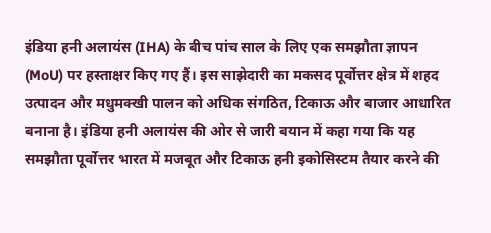इंडिया हनी अलायंस (IHA) के बीच पांच साल के लिए एक समझौता ज्ञापन (MoU) पर हस्ताक्षर किए गए हैं। इस साझेदारी का मकसद पूर्वोत्तर क्षेत्र में शहद उत्पादन और मधुमक्खी पालन को अधिक संगठित, टिकाऊ और बाजार आधारित बनाना है। इंडिया हनी अलायंस की ओर से जारी बयान में कहा गया कि यह समझौता पूर्वोत्तर भारत में मजबूत और टिकाऊ हनी इकोसिस्टम तैयार करने की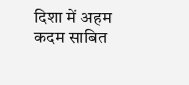दिशा में अहम कदम साबित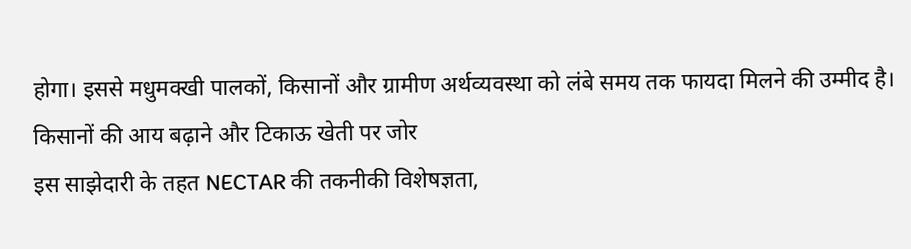होगा। इससे मधुमक्खी पालकों, किसानों और ग्रामीण अर्थव्यवस्था को लंबे समय तक फायदा मिलने की उम्मीद है।
किसानों की आय बढ़ाने और टिकाऊ खेती पर जोर
इस साझेदारी के तहत NECTAR की तकनीकी विशेषज्ञता,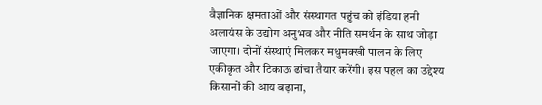वैज्ञानिक क्षमताओं और संस्थागत पहुंच को इंडिया हनी अलायंस के उद्योग अनुभव और नीति समर्थन के साथ जोड़ा जाएगा। दोनों संस्थाएं मिलकर मधुमक्खी पालन के लिए एकीकृत और टिकाऊ ढांचा तैयार करेंगी। इस पहल का उद्देश्य किसानों की आय बढ़ाना,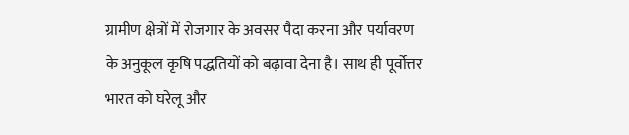ग्रामीण क्षेत्रों में रोजगार के अवसर पैदा करना और पर्यावरण के अनुकूल कृषि पद्धतियों को बढ़ावा देना है। साथ ही पूर्वोत्तर भारत को घरेलू और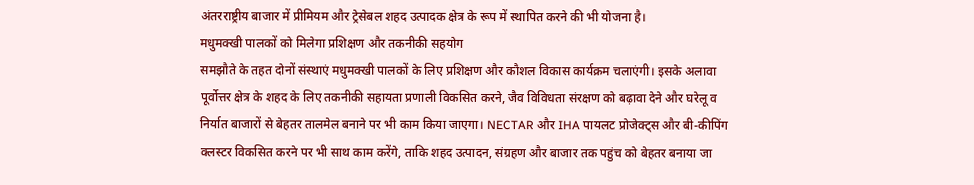अंतरराष्ट्रीय बाजार में प्रीमियम और ट्रेसेबल शहद उत्पादक क्षेत्र के रूप में स्थापित करने की भी योजना है।
मधुमक्खी पालकों को मिलेगा प्रशिक्षण और तकनीकी सहयोग
समझौते के तहत दोनों संस्थाएं मधुमक्खी पालकों के लिए प्रशिक्षण और कौशल विकास कार्यक्रम चलाएंगी। इसके अलावा पूर्वोत्तर क्षेत्र के शहद के लिए तकनीकी सहायता प्रणाली विकसित करने, जैव विविधता संरक्षण को बढ़ावा देने और घरेलू व निर्यात बाजारों से बेहतर तालमेल बनाने पर भी काम किया जाएगा। NECTAR और IHA पायलट प्रोजेक्ट्स और बी-कीपिंग क्लस्टर विकसित करने पर भी साथ काम करेंगे, ताकि शहद उत्पादन, संग्रहण और बाजार तक पहुंच को बेहतर बनाया जा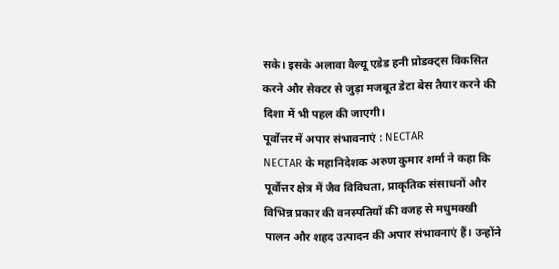सके। इसके अलावा वैल्यू एडेड हनी प्रोडक्ट्स विकसित करने और सेक्टर से जुड़ा मजबूत डेटा बेस तैयार करने की दिशा में भी पहल की जाएगी।
पूर्वोत्तर में अपार संभावनाएं : NECTAR
NECTAR के महानिदेशक अरुण कुमार शर्मा ने कहा कि पूर्वोत्तर क्षेत्र में जैव विविधता, प्राकृतिक संसाधनों और विभिन्न प्रकार की वनस्पतियों की वजह से मधुमक्खी पालन और शहद उत्पादन की अपार संभावनाएं हैं। उन्होंने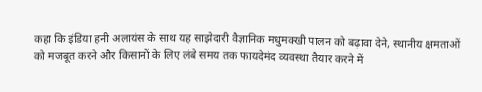कहा कि इंडिया हनी अलायंस के साथ यह साझेदारी वैज्ञानिक मधुमक्खी पालन को बढ़ावा देने, स्थानीय क्षमताओं को मजबूत करने और किसानों के लिए लंबे समय तक फायदेमंद व्यवस्था तैयार करने में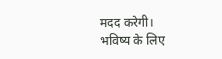मदद करेगी।
भविष्य के लिए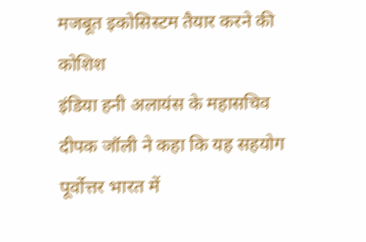मजबूत इकोसिस्टम तैयार करने की कोशिश
इंडिया हनी अलायंस के महासचिव दीपक जॉली ने कहा कि यह सहयोग पूर्वोत्तर भारत में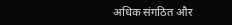अधिक संगठित और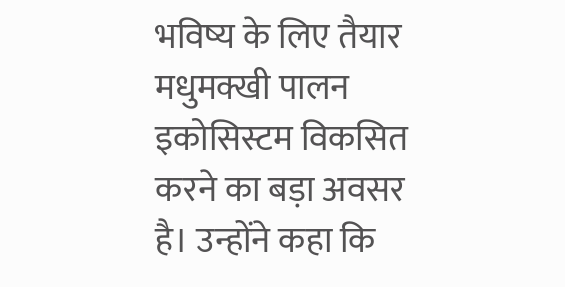भविष्य के लिए तैयार मधुमक्खी पालन इकोसिस्टम विकसित करने का बड़ा अवसर है। उन्होंने कहा कि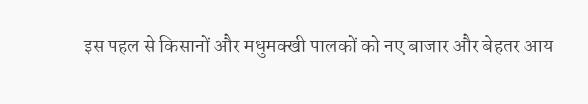इस पहल से किसानों और मधुमक्खी पालकों को नए बाजार और बेहतर आय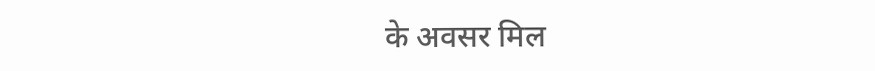के अवसर मिल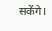सकेंगे।